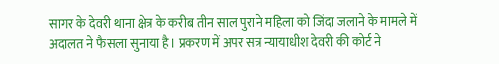सागर के देवरी थाना क्षेत्र के करीब तीन साल पुराने महिला को जिंदा जलाने के मामले में अदालत ने फैसला सुनाया है। प्रकरण में अपर सत्र न्यायाधीश देवरी की कोर्ट ने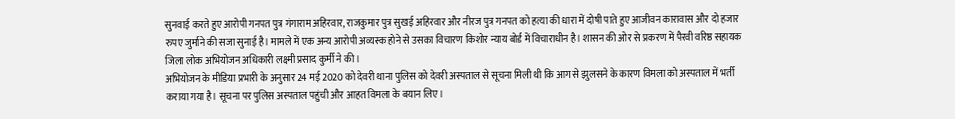सुनवाई करते हुए आरोपी गनपत पुत्र गंगाराम अहिरवार, राजकुमार पुत्र सुखई अहिरवार और नीरज पुत्र गनपत को हत्या की धारा में दोषी पाते हुए आजीवन कारावास और दो हजार रुपए जुर्माने की सजा सुनाई है। मामले में एक अन्य आरोपी अव्यस्क होने से उसका विचारण किशोर न्याय बोर्ड में विचाराधीन है। शासन की ओर से प्रकरण में पैरवी वरिष्ठ सहायक जिला लोक अभियोजन अधिकारी लक्ष्मी प्रसाद कुर्मी ने की।
अभियोजन के मीडिया प्रभारी के अनुसार 24 मई 2020 को देवरी थाना पुलिस को देवरी अस्पताल से सूचना मिली थी कि आग से झुलसने के कारण विमला को अस्पताल में भर्ती कराया गया है। सूचना पर पुलिस अस्पताल पहुंची और आहत विमला के बयान लिए।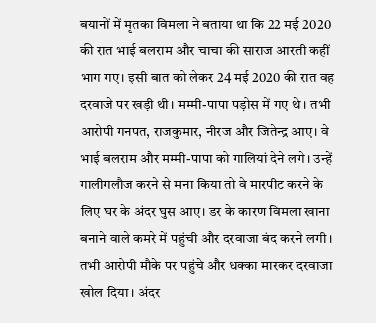बयानों में मृतका विमला ने बताया था कि 22 मई 2020 की रात भाई बलराम और चाचा की साराज आरती कहीं भाग गए। इसी बात को लेकर 24 मई 2020 की रात वह दरवाजे पर खड़ी थी। मम्मी-पापा पड़ोस में गए थे। तभी आरोपी गनपत, राजकुमार, नीरज और जितेन्द्र आए। वे भाई बलराम और मम्मी-पापा को गालियां देने लगे। उन्हें गालीगलौज करने से मना किया तो वे मारपीट करने के लिए घर के अंदर घुस आए। डर के कारण विमला खाना बनाने वाले कमरे में पहुंची और दरवाजा बंद करने लगी। तभी आरोपी मौके पर पहुंचे और धक्का मारकर दरवाजा खोल दिया। अंदर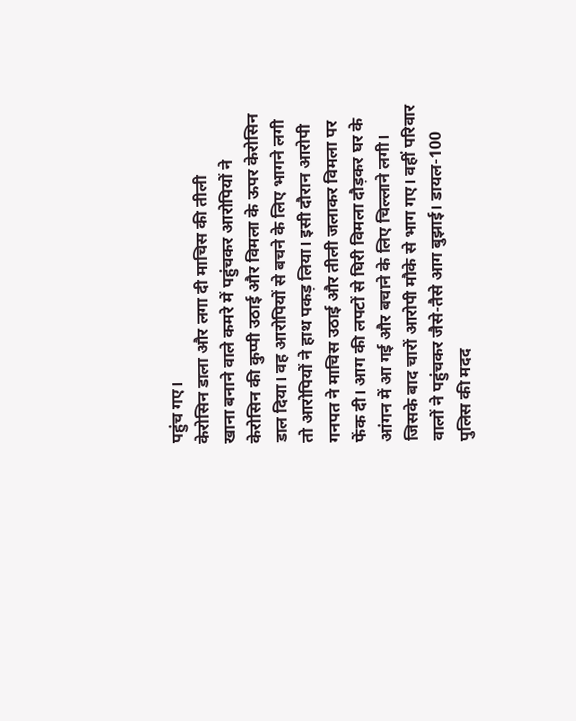पहुंच गए।
केरोसिन डाला और लगा दी माचिस की तीली
खाना बनाने वाले कमरे में पहुंचकर आरोपियों ने केरोसिन की कुप्पी उठाई और विमला के ऊपर केरोसिन डाल दिया। वह आरोपियों से बचने के लिए भागने लगी तो आरोपियों ने हाथ पकड़ लिया। इसी दौरान आरोपी गनपत ने माचिस उठाई और तीली जलाकर विमला पर फेंक दी। आग की लपटों से घिरी विमला दौड़कर घर के आंगन में आ गई और बचाने के लिए चिल्लाने लगी। जिसके बाद चारों आरोपी मौके से भाग गए। वहीं परिवार वालों ने पहुंचकर जैसे-तैसे आग बुझाई। डायल-100 पुलिस की मदद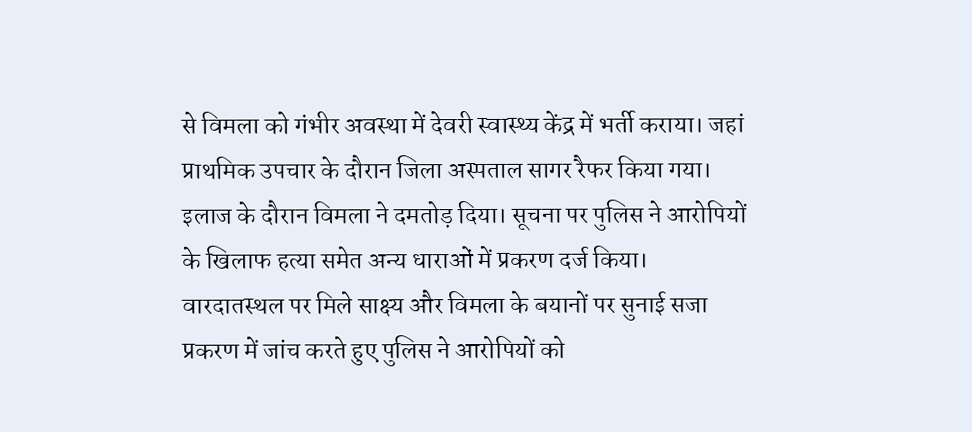से विमला को गंभीर अवस्था में देवरी स्वास्थ्य केंद्र में भर्ती कराया। जहां प्राथमिक उपचार के दौरान जिला अस्पताल सागर रैफर किया गया। इलाज के दौरान विमला ने दमतोड़ दिया। सूचना पर पुलिस ने आरोपियों के खिलाफ हत्या समेत अन्य धाराओं में प्रकरण दर्ज किया।
वारदातस्थल पर मिले साक्ष्य और विमला के बयानों पर सुनाई सजा
प्रकरण में जांच करते हुए पुलिस ने आरोपियों को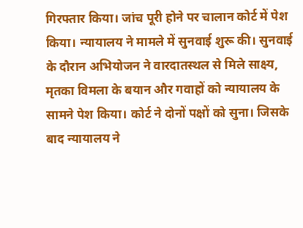गिरफ्तार किया। जांच पूरी होने पर चालान कोर्ट में पेश किया। न्यायालय ने मामले में सुनवाई शुरू की। सुनवाई के दौरान अभियोजन ने वारदातस्थल से मिले साक्ष्य, मृतका विमला के बयान और गवाहों को न्यायालय के सामने पेश किया। कोर्ट ने दोनों पक्षों को सुना। जिसके बाद न्यायालय ने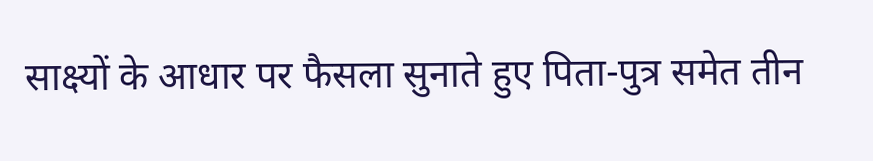साक्ष्यों के आधार पर फैसला सुनाते हुए पिता-पुत्र समेत तीन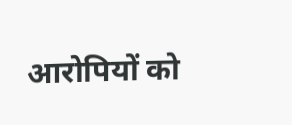आरोपियों को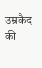उम्रकैद की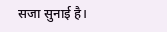सजा सुनाई है।